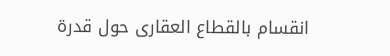انقسام بالقطاع العقارى حول قدرة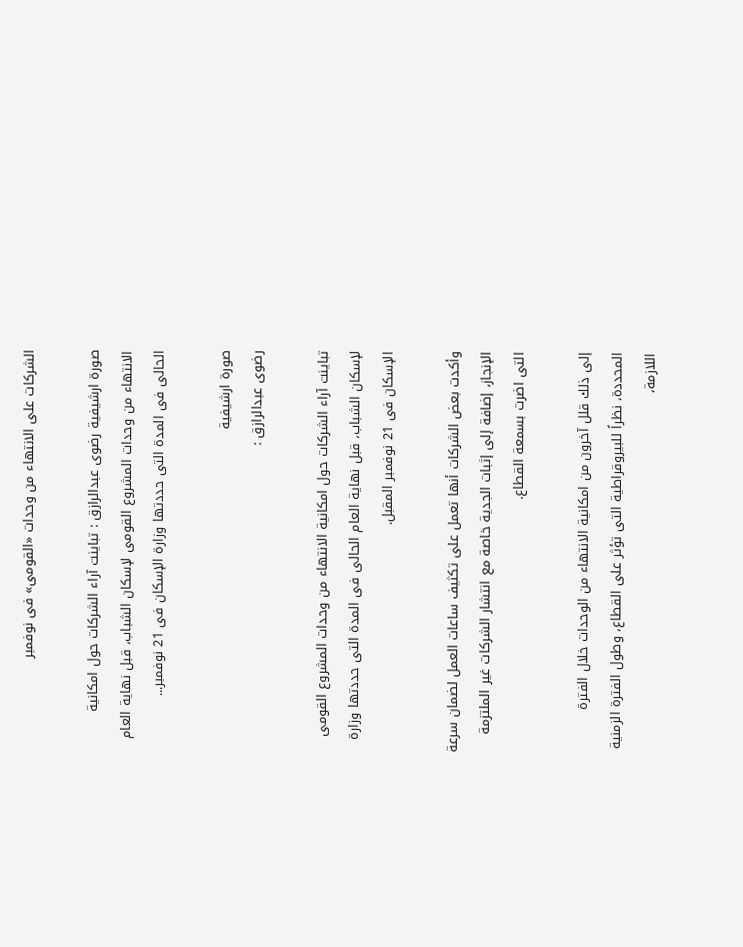الشركات على الانتهاء من وحدات «القومى» فى نوفمبر

صورة ارشيفية رضوى عبدالرازق : تباينت آراء الشركات حول امكانية الانتهاء من وحدات المشروع القومى لإسكان الشباب، قبل نهاية العام الحالى فى المدة التى حددتها وزارة الإسكان فى 21 نوفمبر...

صورة ارشيفية
رضوى عبدالرازق :

تباينت آراء الشركات حول امكانية الانتهاء من وحدات المشروع القومى لإسكان الشباب، قبل نهاية العام الحالى فى المدة التى حددتها وزارة الإسكان فى 21 نوفمبر المقبل.

وأكدت بعض الشركات أنها تعمل على تكثيف ساعات العمل لضمان سرعة الإنجاز، إضافة إلى إثبات الجدية خاصة مع انتشار الشركات غير الملتزمة التى اضرت بسمعة القطاع.

إلى ذلك قلل آخرون من امكانية الانتهاء من الوحدات خلال الفترة المحددة، نظراً للبيروقراطية التى تؤثر على القطاع، وطول الفترة الزمنية اللازمة،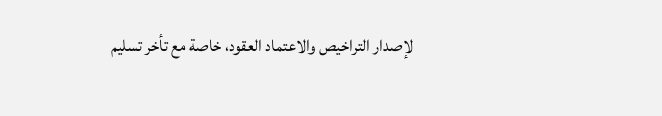لإصدار التراخيص والاعتماد العقود، خاصة مع تأخر تسليم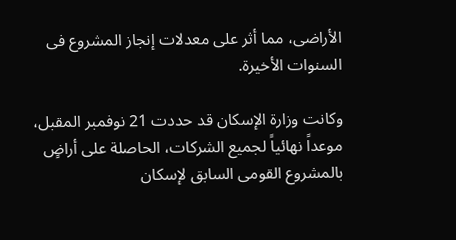الأراضى، مما أثر على معدلات إنجاز المشروع فى السنوات الأخيرة.

وكانت وزارة الإسكان قد حددت 21 نوفمبر المقبل، موعداً نهائياً لجميع الشركات، الحاصلة على أراضٍ بالمشروع القومى السابق لإسكان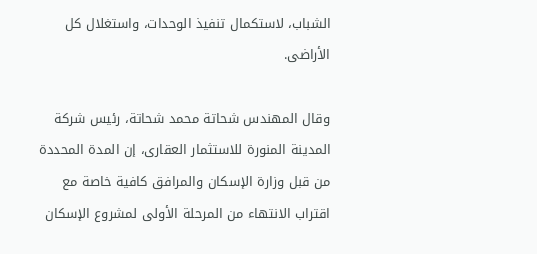الشباب، لاستكمال تنفيذ الوحدات، واستغلال كل الأراضى.

وقال المهندس شحاتة محمد شحاتة، رئيس شركة المدينة المنورة للاستثمار العقارى، إن المدة المحددة من قبل وزارة الإسكان والمرافق كافية خاصة مع اقتراب الانتهاء من المرحلة الأولى لمشروع الإسكان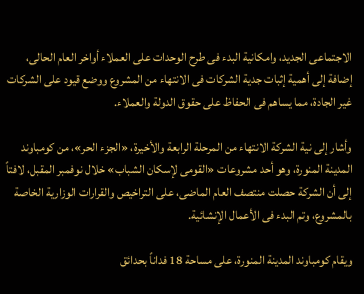الاجتماعى الجديد، وامكانية البدء فى طرح الوحدات على العملاء أواخر العام الحالى، إضافة إلى أهمية إثبات جدية الشركات فى الانتهاء من المشروع ووضع قيود على الشركات غير الجادة، مما يساهم فى الحفاظ على حقوق الدولة والعملاء.

وأشار إلى نية الشركة الانتهاء من المرحلة الرابعة والأخيرة، «الجزء الحر»، من كومباوند المدينة المنورة، وهو أحد مشروعات «القومى لإسكان الشباب» خلال نوفمبر المقبل، لافتاً إلى أن الشركة حصلت منتصف العام الماضى، على التراخيص والقرارات الوزارية الخاصة بالمشروع، وتم البدء فى الأعمال الإنشائية.

ويقام كومباوند المدينة المنورة، على مساحة 18 فداناً بحدائق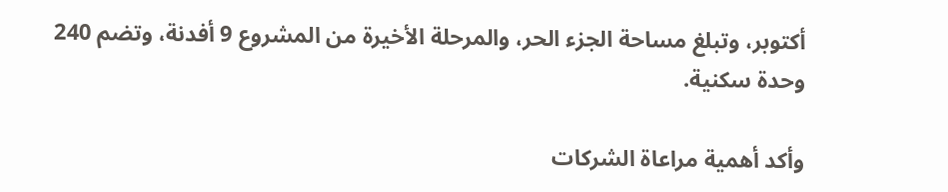أكتوبر، وتبلغ مساحة الجزء الحر، والمرحلة الأخيرة من المشروع 9 أفدنة، وتضم 240 وحدة سكنية.

وأكد أهمية مراعاة الشركات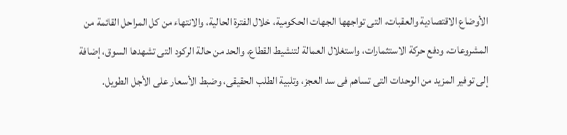الأوضاع الاقتصادية والعقبات، التى تواجهها الجهات الحكومية، خلال الفترة الحالية، والانتهاء من كل المراحل القائمة من المشروعات، ودفع حركة الاستثمارات، واستغلال العمالة لتنشيط القطاع، والحد من حالة الركود التى تشهدها السوق، إضافة إلى توفير المزيد من الوحدات التى تساهم فى سد العجز، وتلبية الطلب الحقيقى، وضبط الأسعار على الأجل الطويل.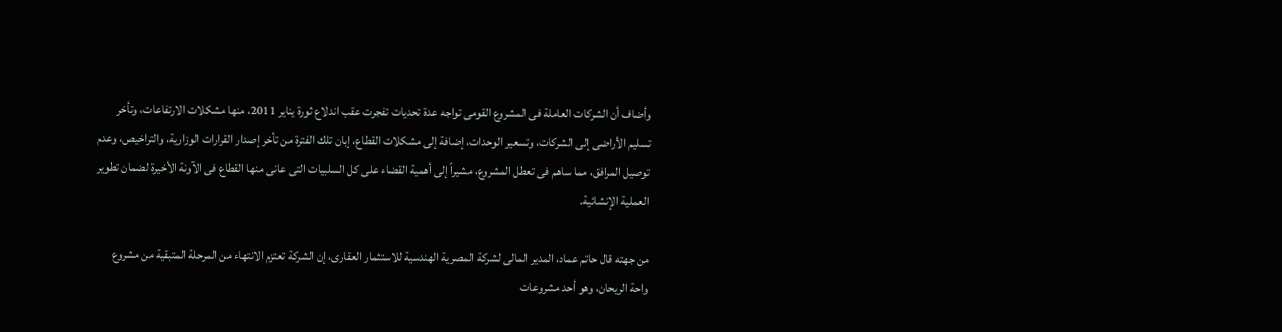وأضاف أن الشركات العاملة فى المشروع القومى تواجه عدة تحديات تفجرت عقب اندلاع ثورة يناير 2011، منها مشكلات الارتفاعات، وتأخر تسليم الأراضى إلى الشركات، وتسعير الوحدات، إضافة إلى مشكلات القطاع، إبان تلك الفترة من تأخر إصدار القرارات الوزارية، والتراخيص، وعدم توصيل المرافق، مما ساهم فى تعطل المشروع، مشيراً إلى أهمية القضاء على كل السلبيات التى عانى منها القطاع فى الآونة الأخيرة لضمان تطوير العملية الإنشائية.

من جهته قال حاتم عماد، المدير المالى لشركة المصرية الهندسية للاستثمار العقارى، إن الشركة تعتزم الانتهاء من المرحلة المتبقية من مشروع واحة الريحان، وهو أحد مشروعات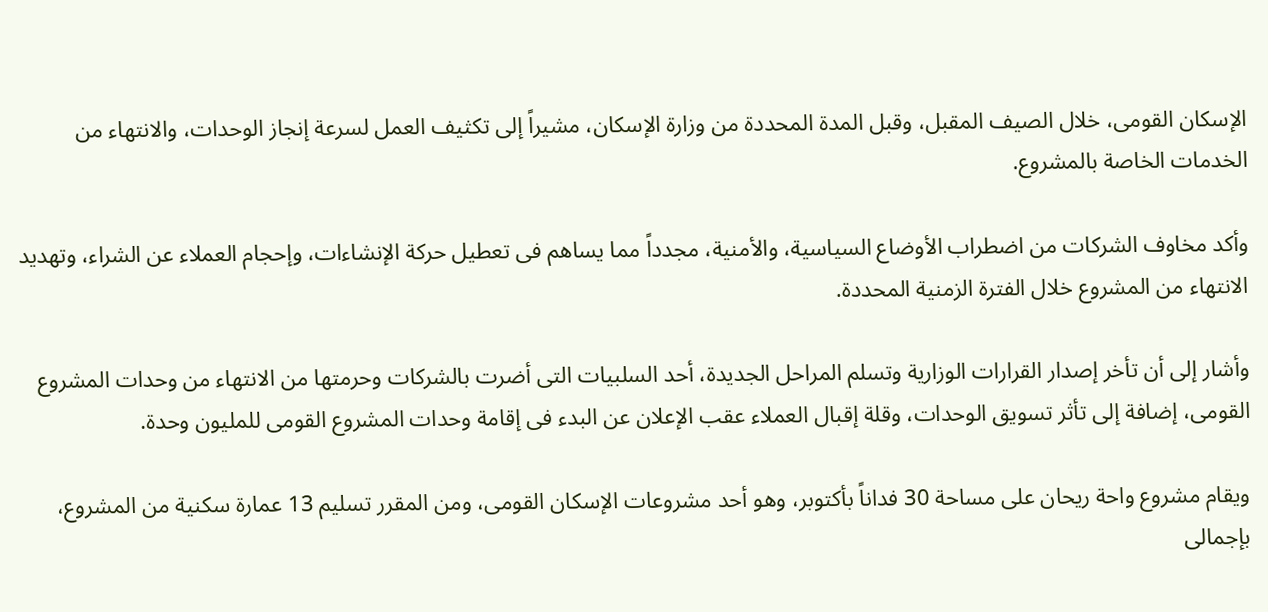الإسكان القومى، خلال الصيف المقبل، وقبل المدة المحددة من وزارة الإسكان، مشيراً إلى تكثيف العمل لسرعة إنجاز الوحدات، والانتهاء من الخدمات الخاصة بالمشروع.

وأكد مخاوف الشركات من اضطراب الأوضاع السياسية، والأمنية، مجدداً مما يساهم فى تعطيل حركة الإنشاءات، وإحجام العملاء عن الشراء، وتهديد الانتهاء من المشروع خلال الفترة الزمنية المحددة.

وأشار إلى أن تأخر إصدار القرارات الوزارية وتسلم المراحل الجديدة، أحد السلبيات التى أضرت بالشركات وحرمتها من الانتهاء من وحدات المشروع القومى، إضافة إلى تأثر تسويق الوحدات، وقلة إقبال العملاء عقب الإعلان عن البدء فى إقامة وحدات المشروع القومى للمليون وحدة.

ويقام مشروع واحة ريحان على مساحة 30 فداناً بأكتوبر، وهو أحد مشروعات الإسكان القومى، ومن المقرر تسليم 13 عمارة سكنية من المشروع، بإجمالى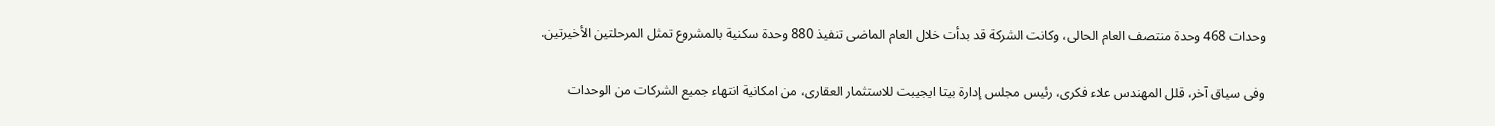وحدات 468 وحدة منتصف العام الحالى، وكانت الشركة قد بدأت خلال العام الماضى تنفيذ 880 وحدة سكنية بالمشروع تمثل المرحلتين الأخيرتين.

وفى سياق آخر، قلل المهندس علاء فكرى، رئيس مجلس إدارة بيتا ايجيبت للاستثمار العقارى، من امكانية انتهاء جميع الشركات من الوحدات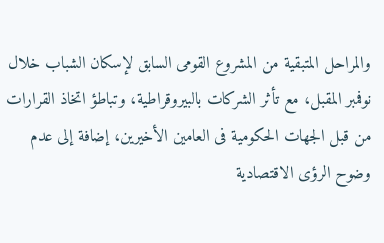والمراحل المتبقية من المشروع القومى السابق لإسكان الشباب خلال نوفمبر المقبل، مع تأثر الشركات بالبيروقراطية، وتباطؤ اتخاذ القرارات من قبل الجهات الحكومية فى العامين الأخيرين، إضافة إلى عدم وضوح الرؤى الاقتصادية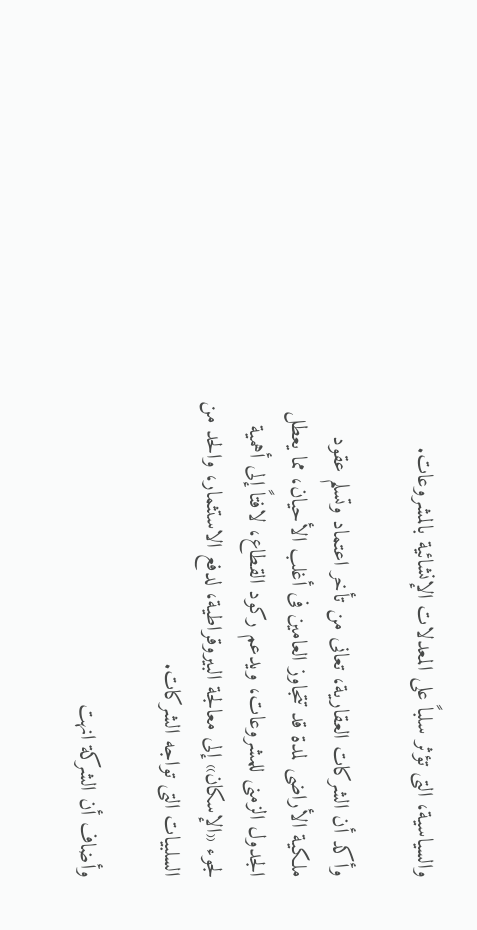والسياسية، التى تؤثر سلباً على المعدلات الإنشائية بالمشروعات.

وأكد أن الشركات العقارية، تعانى من تأخر اعتماد وتسلم عقود ملكية الأراضى لمدة قد تتجاوز العامين فى أغلب الأحيان، مما يعطل الجدول الزمنى للمشروعات، ويدعم ركود القطاع، لافتاً إلى أهمية لجوء «الإسكان» إلى معالجة البيروقراطية، لدفع الاستثمار، والحد من السلبيات التى تواجه الشركات.

وأضاف أن الشركة انهت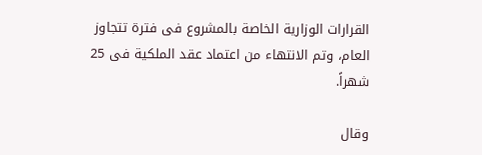القرارات الوزارية الخاصة بالمشروع فى فترة تتجاوز العام، وتم الانتهاء من اعتماد عقد الملكية فى 25 شهراً.

وقال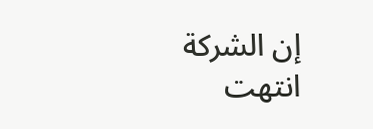إن الشركة انتهت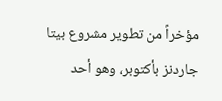مؤخراً من تطوير مشروع بيتا جاردنز بأكتوبر، وهو أحد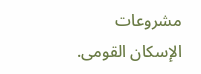مشروعات الإسكان القومى.